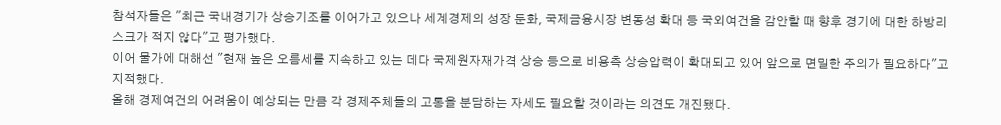참석자들은 "최근 국내경기가 상승기조를 이어가고 있으나 세계경제의 성장 둔화, 국제금융시장 변동성 확대 등 국외여건을 감안할 때 향후 경기에 대한 하방리스크가 적지 않다"고 평가했다.
이어 물가에 대해선 "현재 높은 오름세를 지속하고 있는 데다 국제원자재가격 상승 등으로 비용측 상승압력이 확대되고 있어 앞으로 면밀한 주의가 필요하다"고 지적했다.
올해 경제여건의 어려움이 예상되는 만큼 각 경제주체들의 고통을 분담하는 자세도 필요할 것이라는 의견도 개진됐다.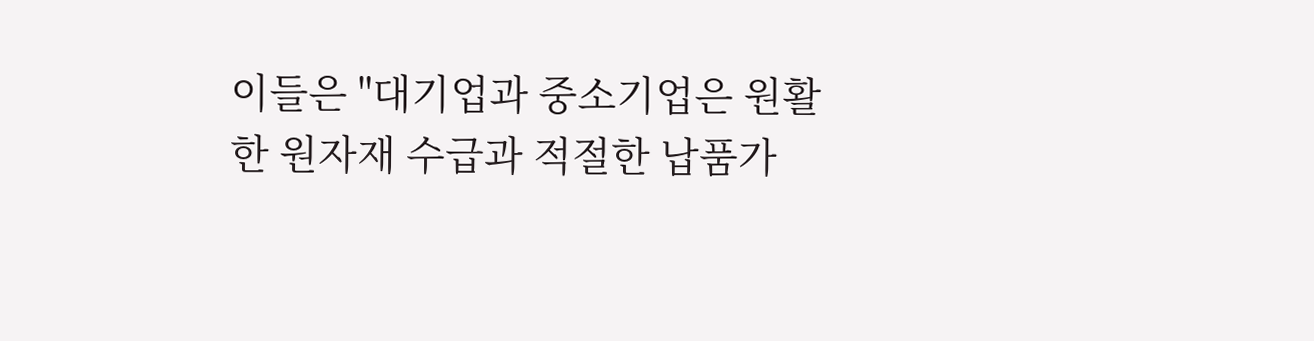이들은 "대기업과 중소기업은 원활한 원자재 수급과 적절한 납품가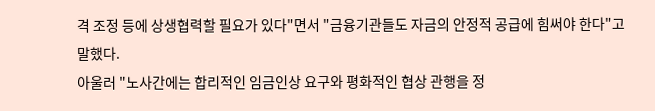격 조정 등에 상생협력할 필요가 있다"면서 "금융기관들도 자금의 안정적 공급에 힘써야 한다"고 말했다.
아울러 "노사간에는 합리적인 임금인상 요구와 평화적인 협상 관행을 정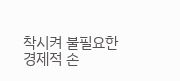착시켜 불필요한 경제적 손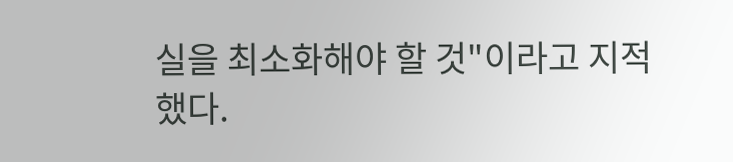실을 최소화해야 할 것"이라고 지적했다.